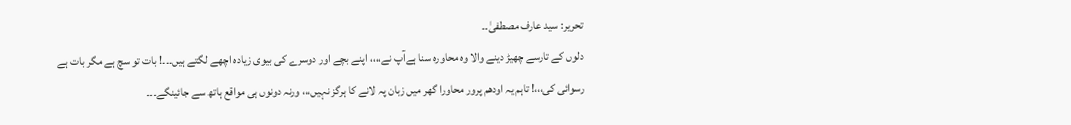تحریر: سید عارف مصطفیٰ۔۔
دلوں کے تارسے چھیڑ دینے والا وہ محاورہ سنا ہےآپ نے،،،، اپنے بچے اور دوسرے کی بیوی زیادہ اچھے لگتے ہیں۔۔۔! بات تو سچ ہے مگر بات ہے رسوائی کی،،،! تاہم یہ اودھم پرور محاورا گھر میں زبان پہ لانے کا ہرگز نہیں،،، ورنہ دونوں ہی مواقع ہاتھ سے جائینگے۔۔۔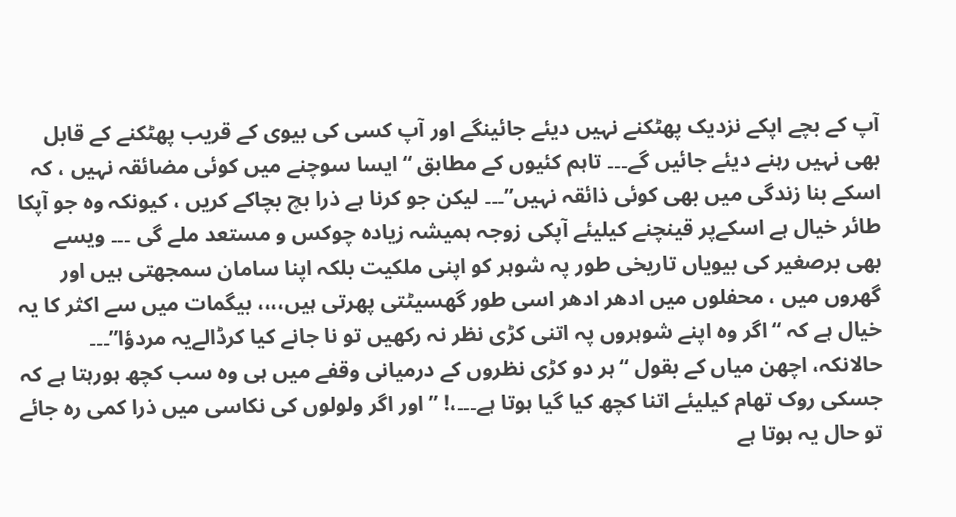آپ کے بچے اپکے نزدیک پھٹکنے نہیں دیئے جائینگے اور آپ کسی کی بیوی کے قریب پھٹکنے کے قابل بھی نہیں رہنے دیئے جائیں گے۔۔۔ تاہم کئیوں کے مطابق “ایسا سوچنے میں کوئی مضائقہ نہیں ، کہ اسکے بنا زندگی میں بھی کوئی ذائقہ نہیں”۔۔۔ لیکن جو کرنا ہے ذرا بچ بچاکے کریں ، کیونکہ وہ جو آپکا طائر خیال ہے اسکےپر قینچنے کیلیئے آپکی زوجہ ہمیشہ زیادہ چوکس و مستعد ملے گی ۔۔۔ ویسے بھی برصغیر کی بیویاں تاریخی طور پہ شوہر کو اپنی ملکیت بلکہ اپنا سامان سمجھتی ہیں اور گھروں میں ، محفلوں میں ادھر ادھر اسی طور گھسیٹتی پھرتی ہیں،،،، بیگمات میں سے اکثر کا یہ خیال ہے کہ “اگر وہ اپنے شوہروں پہ اتنی کڑی نظر نہ رکھیں تو نا جانے کیا کرڈالےیہ مردؤا”۔۔۔ حالانکہ، اچھن میاں کے بقول “ہر دو کڑی نظروں کے درمیانی وقفے میں ہی وہ سب کچھ ہورہتا ہے کہ جسکی روک تھام کیلیئے اتنا کچھ کیا گیا ہوتا ہے۔۔۔،! ” اور اگر ولولوں کی نکاسی میں ذرا کمی رہ جائے تو حال یہ ہوتا ہے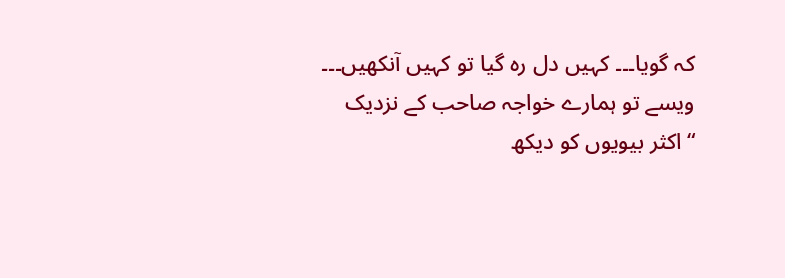کہ گویا۔۔۔ کہیں دل رہ گیا تو کہیں آنکھیں۔۔۔
ویسے تو ہمارے خواجہ صاحب کے نزدیک “اکثر بیویوں کو دیکھ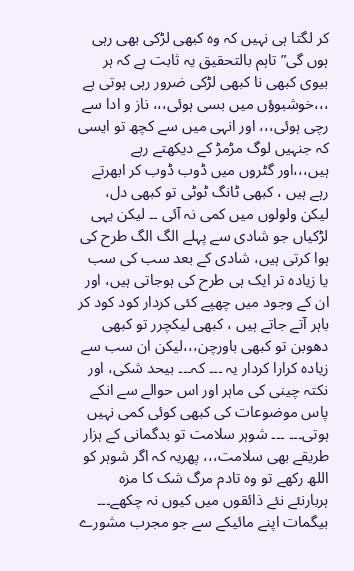کر لگتا ہی نہیں کہ وہ کبھی لڑکی بھی رہی ہوں گی” تاہم بالتحقیق یہ ثابت ہے کہ ہر بیوی کبھی نا کبھی لڑکی ضرور رہی ہوتی ہے ،،،خوشبوؤں میں بسی ہوئی،،، ناز و ادا سے رچی ہوئی،،، اور انہی میں سے کچھ تو ایسی کہ جنہیں لوگ مڑمڑ کے دیکھتے رہے ہیں،،،اور گٹروں میں ڈوب ڈوب کر ابھرتے رہے ہیں ، کبھی ٹانگ ٹوٹی تو کبھی دل، لیکن ولولوں میں کمی نہ آئی ۔۔ لیکن یہی لڑکیاں جو شادی سے پہلے الگ الگ طرح کی ہوا کرتی ہیں، شادی کے بعد سب کی سب یا زیادہ تر ایک ہی طرح کی ہوجاتی ہیں، اور ان کے وجود میں چھپے کئی کردار کود کود کر باہر آتے جاتے ہیں ، کبھی لیکچرر تو کبھی دھوبن تو کبھی باورچن،،،لیکن ان سب سے زیادہ کرارا کردار یہ ۔۔۔ کہ۔۔۔ بیحد شکی، اور نکتہ چینی کی ماہر اور اس حوالے سے انکے پاس موضوعات کی کبھی کوئی کمی نہیں ہوتی۔۔۔ ۔۔۔ شوہر سلامت تو بدگمانی کے ہزار طریقے بھی سلامت،،، پھریہ کہ اگر شوہر کو اللھ رکھے تو وہ تادم مرگ شک کا مزہ ہربارنئے نئے ذائقوں میں کیوں نہ چکھے۔۔۔ بیگمات اپنے مائیکے سے جو مجرب مشورے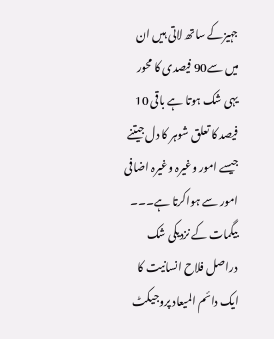جہیزکے ساتھ لاتی ہیں ان میں سے90 فیصدی کا محور یہی شک ہوتا ہے باقی 10 فیصد کا تعلق شوہر کا دل جیتنے جیسے امور وغیرہ وغیرہ اضافی امور سے ہواکرتا ہے۔۔۔ بیگمات کے نزدیکی شک دراصل فلاح انسانیت کا ایک دائم المیعاد پروجیکٹ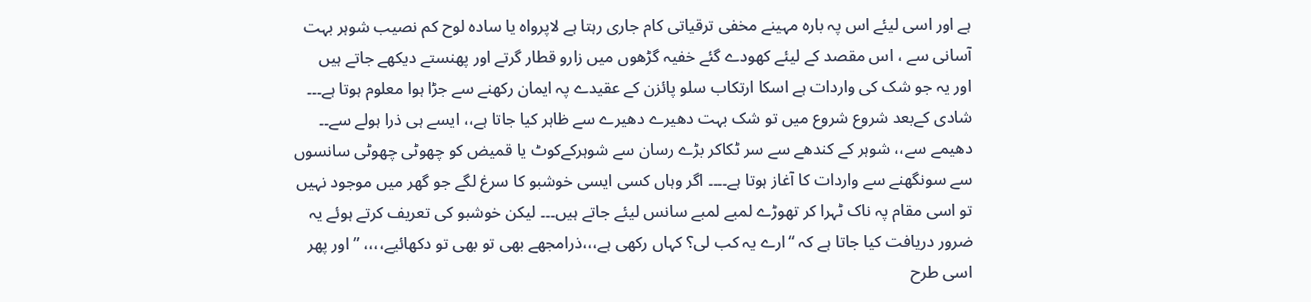ہے اور اسی لیئے اس پہ بارہ مہینے مخفی ترقیاتی کام جاری رہتا ہے لاپرواہ یا سادہ لوح کم نصیب شوہر بہت آسانی سے ، اس مقصد کے لیئے کھودے گئے خفیہ گڑھوں میں زارو قطار گرتے اور پھنستے دیکھے جاتے ہیں
اور یہ جو شک کی واردات ہے اسکا ارتکاب سلو پائزن کے عقیدے پہ ایمان رکھنے سے جڑا ہوا معلوم ہوتا ہے۔۔۔ شادی کےبعد شروع شروع میں تو شک بہت دھیرے دھیرے سے ظاہر کیا جاتا ہے،، ایسے ہی ذرا ہولے سے۔۔ دھیمے سے،، شوہر کے کندھے سے سر ٹکاکر بڑے رسان سے شوہرکےکوٹ یا قمیض کو چھوٹی چھوٹی سانسوں سے سونگھنے سے واردات کا آغاز ہوتا ہے۔۔۔۔ اگر وہاں کسی ایسی خوشبو کا سرغ لگے جو گھر میں موجود نہیں تو اسی مقام پہ ناک ٹہرا کر تھوڑے لمبے لمبے سانس لیئے جاتے ہیں۔۔۔ لیکن خوشبو کی تعریف کرتے ہوئے یہ ضرور دریافت کیا جاتا ہے کہ “ارے یہ کب لی؟ کہاں رکھی ہے،،،ذرامجھے بھی تو بھی تو دکھائیے،،،، ” اور پھر اسی طرح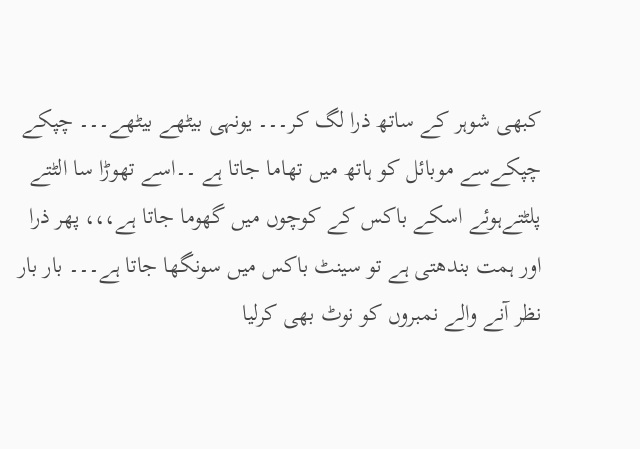کبھی شوہر کے ساتھ ذرا لگ کر۔۔۔ یونہی بیٹھے بیٹھے۔۔۔ چپکے چپکےسے موبائل کو ہاتھ میں تھاما جاتا ہے ۔۔اسے تھوڑا سا الٹتے پلٹتےہوئے اسکے باکس کے کوچوں میں گھوما جاتا ہے،،، پھر ذرا اور ہمت بندھتی ہے تو سینٹ باکس میں سونگھا جاتا ہے۔۔۔ بار بار نظر آنے والے نمبروں کو نوٹ بھی کرلیا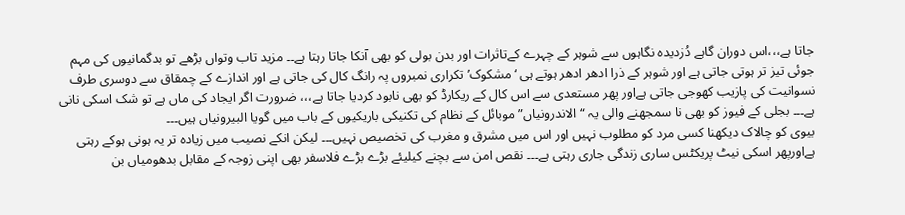جاتا ہے،،،اس دوران گاہے دُزدیدہ نگاہوں سے شوہر کے چہرے کےتاثرات اور بدن بولی کو بھی آنکا جاتا رہتا ہے۔۔ مزید تاب وتواں بڑھے تو بدگمانیوں کی مہم جوئی تیز تر ہوتی جاتی ہے اور شوہر کے ذرا ادھر ادھر ہوتے ہی ‘مشکوک’ تکراری نمبروں پہ رانگ کال کی جاتی ہے اور اندازے کے چمقاق سے دوسری طرف نسوانیت کی پازیب کھوجی جاتی ہےاور پھر مستعدی سے اس کال کے ریکارڈ کو بھی نابود کردیا جاتا ہے،،، ضرورت اگر ایجاد کی ماں ہے تو شک اسکی نانی ہے۔۔۔ بجلی کے فیوز کو بھی نا سمجھنے والی یہ “الاندرونیاں” موبائل کے نظام کی تکنیکی باریکیوں کے باب میں گویا البیرونیاں ہیں۔۔۔
بیوی کو چالاک دیکھنا کسی مرد کو مطلوب نہیں اور اس میں مشرق و مغرب کی تخصیص نہیں۔۔۔ لیکن انکے نصیب میں زیادہ تر یہ ہونی ہوکے رہتی ہےاورپھر اسکی نیٹ پریکٹس ساری زندگی جاری رہتی ہے۔۔۔ نقص امن سے بچنے کیلیئے بڑے بڑے فلاسفر بھی اپنی زوجہ کے مقابل بدھومیاں بن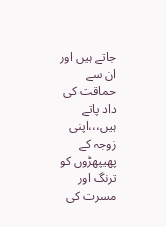جاتے ہیں اور ان سے حماقت کی داد پاتے ہیں،،،اپنی زوجہ کے پھیپھڑوں کو ترنگ اور مسرت کی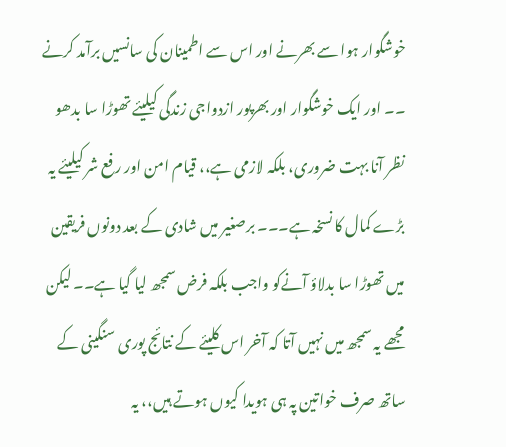خوشگوار ہوا سے بھرنے اور اس سے اطمینان کی سانسیں برآمد کرنے ۔۔ اور ایک خوشگوار اور بھرپور ازدواجی زندگی کیلیئے تھوڑا سا بدھو نظر آنا بہت ضروری، بلکہ لازمی ہے،، قیام امن اور رفع شر کیلیئے یہ بڑے کمال کا نسخہ ہے۔۔۔ برصغیر میں شادی کے بعد دونوں فریقین میں تھوڑا سا بدلاؤ آنےکو واجب بلکہ فرض سمجھ لیا گیا ہے۔۔ لیکن مجھے یہ سمجھ میں نہیں آتا کہ آخر اس کلیئے کے نتائج پوری سنگینی کے ساتھ صرف خواتین پہ ہی ہویدا کیوں ہوتے ہیں،، یہ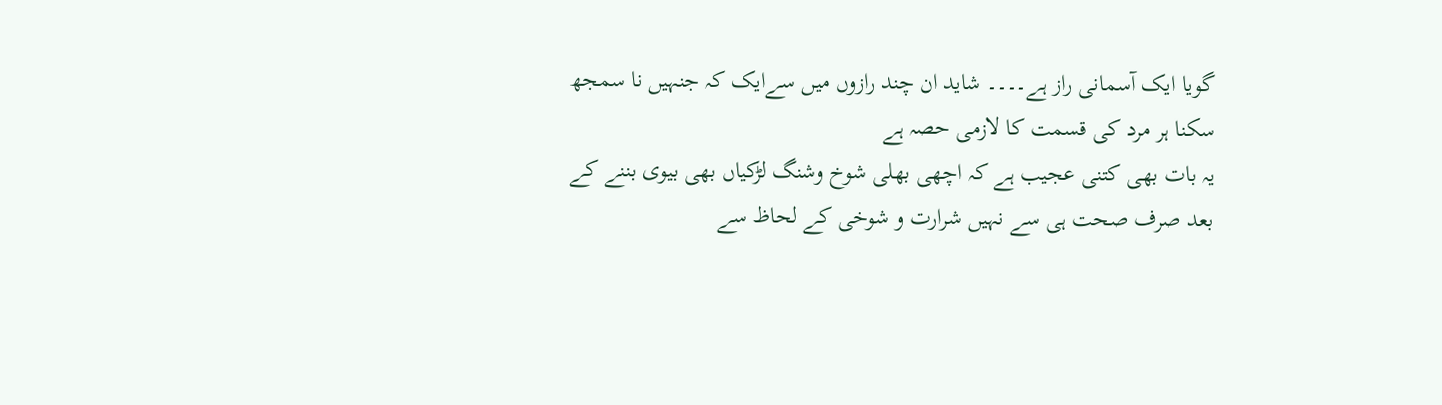گویا ایک آسمانی راز ہے۔۔۔۔ شاید ان چند رازوں میں سےایک کہ جنہیں نا سمجھ سکنا ہر مرد کی قسمت کا لازمی حصہ ہے
یہ بات بھی کتنی عجیب ہے کہ اچھی بھلی شوخ وشنگ لڑکیاں بھی بیوی بننے کے بعد صرف صحت ہی سے نہیں شرارت و شوخی کے لحاظ سے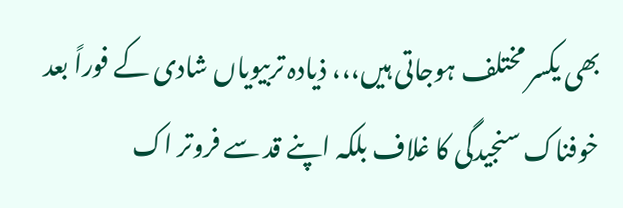بھی یکسر مختلف ہوجاتی ہیں،،، ذیادہ تربیویاں شادی کے فوراً بعد خوفناک سنجیدگی کا غلاف بلکہ اپنے قد سے فروتر اک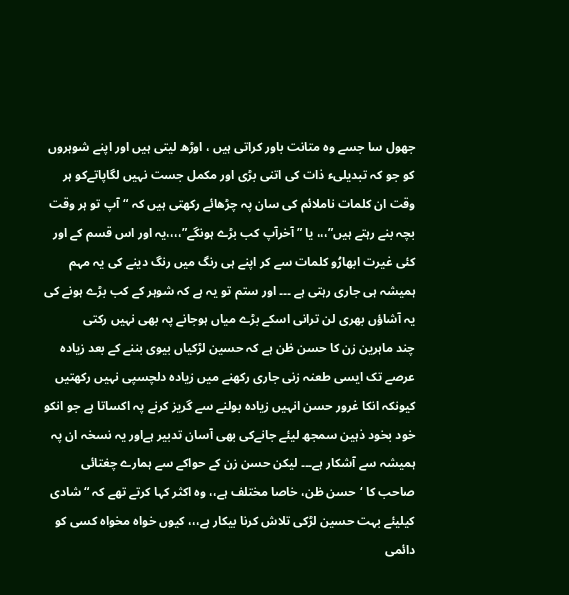جھول سا جسے وہ متانت باور کراتی ہیں ، اوڑھ لیتی ہیں اور اپنے شوہروں کو جو کہ تبدیلیء ذات کی اتنی بڑی اور مکمل جست نہیں لگاپاتےکو ہر وقت ان کلمات ناملائم کی سان پہ چڑھائے رکھتی ہیں کہ “آپ تو ہر وقت بچہ بنے رہتے ہیں”،،، یا ” آخرآپ کب بڑے ہونگے”،،،،یہ اور اس قسم کے اور کئی غیرت ابھارُو کلمات سے کر اپنے ہی رنگ میں رنگ دینے کی یہ مہم ہمیشہ ہی جاری رہتی ہے ۔۔۔ اور ستم تو یہ ہے کہ شوہر کے کب بڑے ہونے کی یہ آشاؤں بھری لن ترانی اسکے بڑے میاں ہوجانے پہ بھی نہیں رکتی
چند ماہرین زن کا حسن ظن ہے کہ حسین لڑکیاں بیوی بننے کے بعد زیادہ عرصے تک ایسی طعنہ زنی جاری رکھنے میں زیادہ دلچسپی نہیں رکھتیں کیونکہ انکا غرور حسن انہیں زیادہ بولنے سے گریز کرنے پہ اکساتا ہے جو انکو خود بخود ذہین سمجھ لیئے جانےکی بھی آسان تدبیر ہےاور یہ نسخہ ان پہ ہمیشہ سے آشکار ہے۔۔۔ لیکن حسن زن کے حواکے سے ہمارے چغتائی صاحب کا ‘حسن ظن، خاصا مختلف ہے،، وہ اکثر کہا کرتے تھے کہ “شادی کیلیئے بہت حسین لڑکی تلاش کرنا بیکار ہے،،، کیوں خواہ مخواہ کسی کو دائمی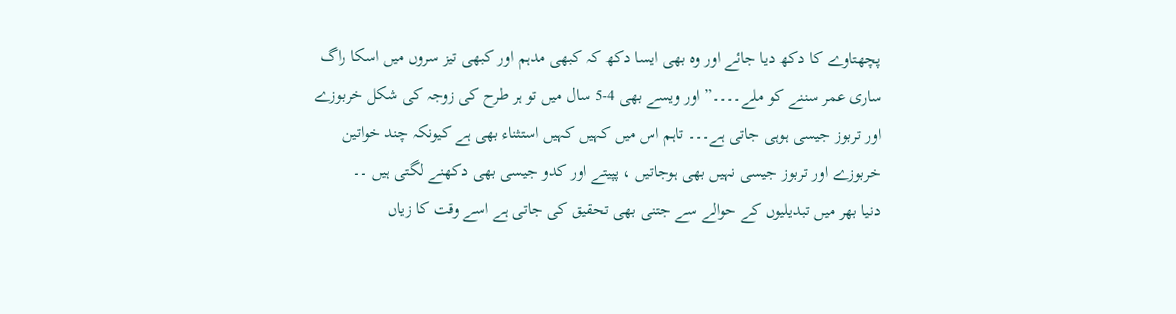پچھتاوے کا دکھ دیا جائے اور وہ بھی ایسا دکھ کہ کبھی مدہم اور کبھی تیز سروں میں اسکا راگ ساری عمر سننے کو ملے۔۔۔۔” اور ویسے بھی 4-5 سال میں تو ہر طرح کی زوجہ کی شکل خربوزے اور تربوز جیسی ہوہی جاتی ہے۔۔۔ تاہم اس میں کہیں کہیں استثناء بھی ہے کیونکہ چند خواتین خربوزے اور تربوز جیسی نہیں بھی ہوجاتیں ، پپیتے اور کدو جیسی بھی دکھنے لگتی ہیں ۔۔
دنیا بھر میں تبدیلیوں کے حوالے سے جتنی بھی تحقیق کی جاتی ہے اسے وقت کا زیاں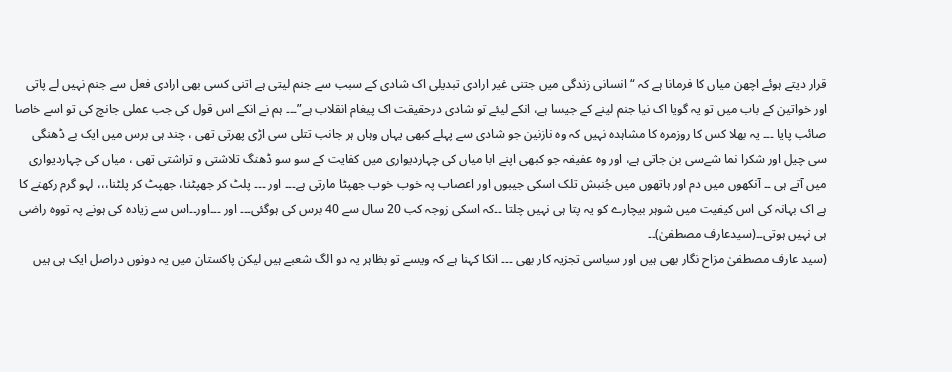قرار دیتے ہوئے اچھن میاں کا فرمانا ہے کہ “انسانی زندگی میں جتنی غیر ارادی تبدیلی اک شادی کے سبب سے جنم لیتی ہے اتنی کسی بھی ارادی فعل سے جنم نہیں لے پاتی اور خواتین کے باب میں تو یہ گویا اک نیا جنم لینے کے جیسا ہے، انکے لیئے تو شادی درحقیقت اک پیغام انقلاب ہے”۔۔۔ ہم نے انکے اس قول کی جب عملی جانچ کی تو اسے خاصا صائب پایا ۔۔۔ یہ بھلا کس کا روزمرہ کا مشاہدہ نہیں کہ وہ نازنین جو شادی سے پہلے کبھی یہاں وہاں ہر جانب تتلی سی اڑی پھرتی تھی ، چند ہی برس میں ایک بے ڈھنگی سی چیل اور شکرا نما شےسی بن جاتی ہے، اور وہ عفیفہ جو کبھی اپنے ابا میاں کی چہاردیواری میں کفایت کے سو سو ڈھنگ تلاشتی و تراشتی تھی ، میاں کی چہاردیواری میں آتے ہی ۔۔ آنکھوں میں دم اور ہاتھوں میں جُنبش تلک اسکی جیبوں اور اعصاب پہ خوب خوب جھپٹا مارتی ہے۔۔۔ اور ۔۔۔ پلٹ کر جھپٹنا، جھپٹ کر پلٹنا،،، لہو گرم رکھنے کا ہے اک بہانہ کی اس کیفیت میں شوہر بیچارے کو یہ پتا ہی نہیں چلتا ۔۔کہ اسکی زوجہ کب 20 سال سے 40 برس کی ہوگئی۔۔۔ اور ۔۔۔اور۔۔اس سے زیادہ کی ہونے پہ تووہ راضی ہی نہیں ہوتی۔۔(سیدعارف مصطفیٰ)۔۔
(سید عارف مصطفیٰ مزاح نگار بھی ہیں اور سیاسی تجزیہ کار بھی ۔۔۔ انکا کہنا ہے کہ ویسے تو بظاہر یہ دو الگ شعبے ہیں لیکن پاکستان میں یہ دونوں دراصل ایک ہی ہیں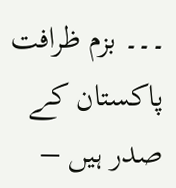۔۔۔ بزم ظرافت پاکستان کے صدر ہیں –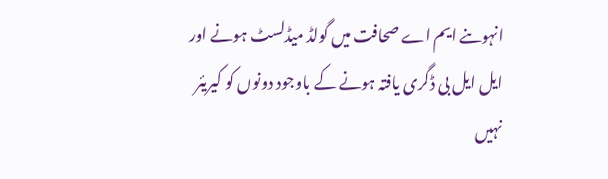انہوںنے ایم اے صحافت میں گولڈ میڈلسٹ ہونے اور ایل ایل بی ڈگری یافتہ ہونے کے باوجود دونوں کو کیریئر نہیں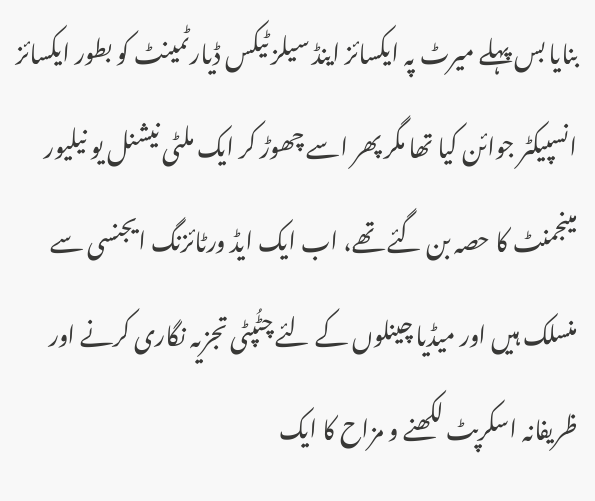بنایا بس پہلے میرٹ پہ ایکسائز اینڈ سیلز ٹیکس ڈیارٹمینٹ کو بطور ایکسائز انسپیکٹر جوائن کیا تھا مگر پھر اسے چھوڑ کر ایک ملٹی نیشنل یو نیلیور مینجمنٹ کا حصہ بن گئے تھے، اب ایک ایڈ ورٹائزنگ ایجنسی سے منسلک ہیں اور میڈیا چینلوں کے لئے چٹُپٹی تجزیہ نگاری کرنے اور ظریفانہ اسکرپٹ لکھنے و مزاح کا ایک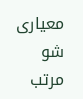معیاری شو مرتب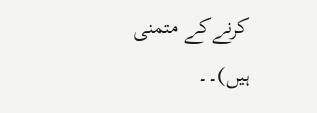کرنےکے متمنی ہیں)۔۔